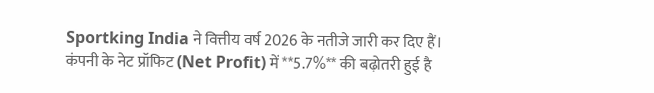Sportking India ने वित्तीय वर्ष 2026 के नतीजे जारी कर दिए हैं। कंपनी के नेट प्रॉफिट (Net Profit) में **5.7%** की बढ़ोतरी हुई है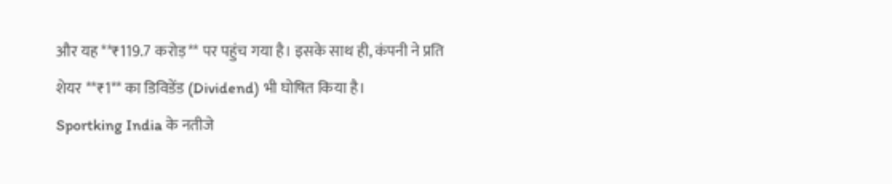और यह **₹119.7 करोड़** पर पहुंच गया है। इसके साथ ही, कंपनी ने प्रति शेयर **₹1** का डिविडेंड (Dividend) भी घोषित किया है।
Sportking India के नतीजे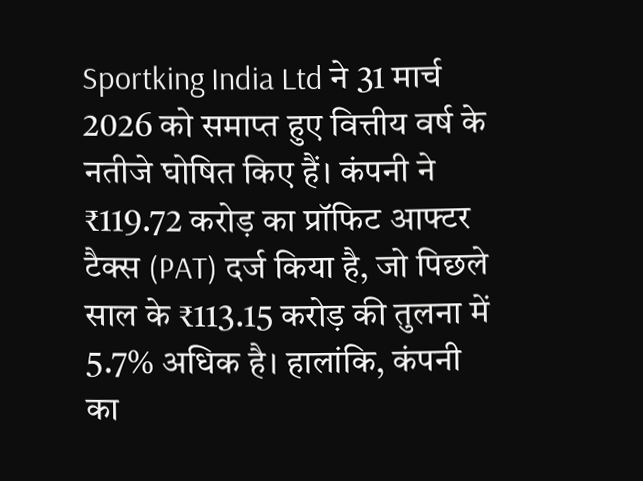Sportking India Ltd ने 31 मार्च 2026 को समाप्त हुए वित्तीय वर्ष के नतीजे घोषित किए हैं। कंपनी ने ₹119.72 करोड़ का प्रॉफिट आफ्टर टैक्स (PAT) दर्ज किया है, जो पिछले साल के ₹113.15 करोड़ की तुलना में 5.7% अधिक है। हालांकि, कंपनी का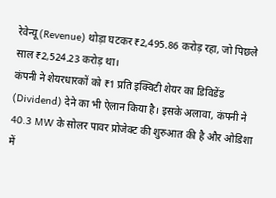रेवेन्यू (Revenue) थोड़ा घटकर ₹2,495.86 करोड़ रहा, जो पिछले साल ₹2,524.23 करोड़ था।
कंपनी ने शेयरधारकों को ₹1 प्रति इक्विटी शेयर का डिविडेंड (Dividend) देने का भी ऐलान किया है। इसके अलावा, कंपनी ने 40.3 MW के सोलर पावर प्रोजेक्ट की शुरुआत की है और ओडिशा में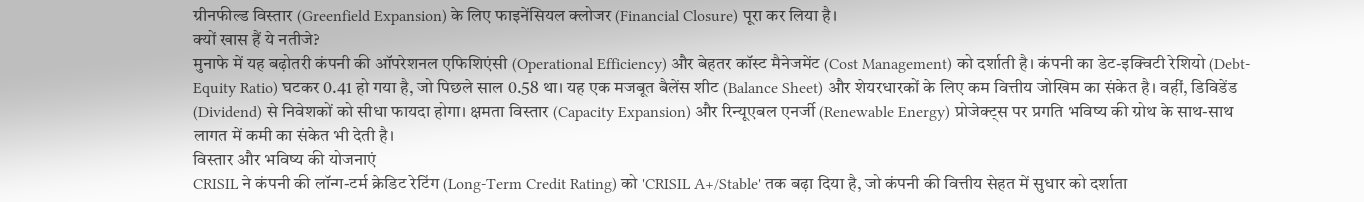ग्रीनफील्ड विस्तार (Greenfield Expansion) के लिए फाइनेंसियल क्लोजर (Financial Closure) पूरा कर लिया है।
क्यों खास हैं ये नतीजे?
मुनाफे में यह बढ़ोतरी कंपनी की ऑपरेशनल एफिशिएंसी (Operational Efficiency) और बेहतर कॉस्ट मैनेजमेंट (Cost Management) को दर्शाती है। कंपनी का डेट-इक्विटी रेशियो (Debt-Equity Ratio) घटकर 0.41 हो गया है, जो पिछले साल 0.58 था। यह एक मजबूत बैलेंस शीट (Balance Sheet) और शेयरधारकों के लिए कम वित्तीय जोखिम का संकेत है। वहीं, डिविडेंड (Dividend) से निवेशकों को सीधा फायदा होगा। क्षमता विस्तार (Capacity Expansion) और रिन्यूएबल एनर्जी (Renewable Energy) प्रोजेक्ट्स पर प्रगति भविष्य की ग्रोथ के साथ-साथ लागत में कमी का संकेत भी देती है।
विस्तार और भविष्य की योजनाएं
CRISIL ने कंपनी की लॉन्ग-टर्म क्रेडिट रेटिंग (Long-Term Credit Rating) को 'CRISIL A+/Stable' तक बढ़ा दिया है, जो कंपनी की वित्तीय सेहत में सुधार को दर्शाता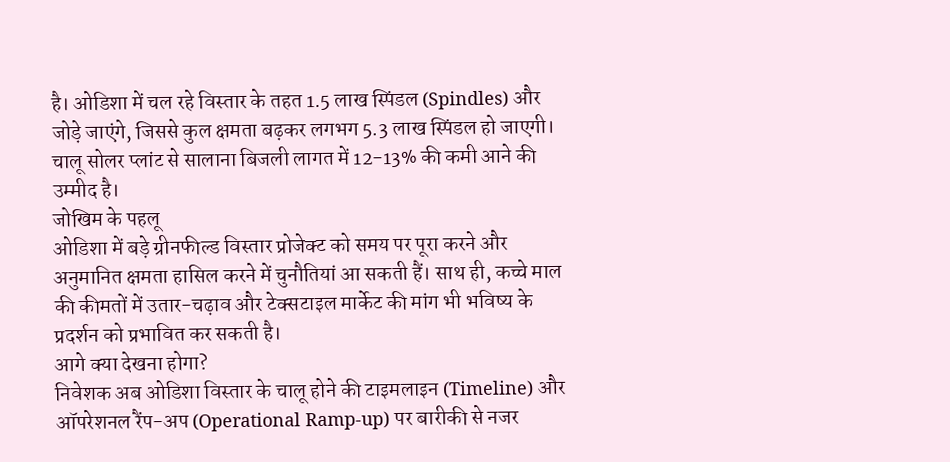है। ओडिशा में चल रहे विस्तार के तहत 1.5 लाख स्पिंडल (Spindles) और जोड़े जाएंगे, जिससे कुल क्षमता बढ़कर लगभग 5.3 लाख स्पिंडल हो जाएगी। चालू सोलर प्लांट से सालाना बिजली लागत में 12-13% की कमी आने की उम्मीद है।
जोखिम के पहलू
ओडिशा में बड़े ग्रीनफील्ड विस्तार प्रोजेक्ट को समय पर पूरा करने और अनुमानित क्षमता हासिल करने में चुनौतियां आ सकती हैं। साथ ही, कच्चे माल की कीमतों में उतार-चढ़ाव और टेक्सटाइल मार्केट की मांग भी भविष्य के प्रदर्शन को प्रभावित कर सकती है।
आगे क्या देखना होगा?
निवेशक अब ओडिशा विस्तार के चालू होने की टाइमलाइन (Timeline) और ऑपरेशनल रैंप-अप (Operational Ramp-up) पर बारीकी से नजर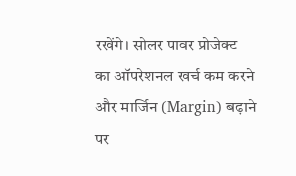रखेंगे। सोलर पावर प्रोजेक्ट का ऑपरेशनल खर्च कम करने और मार्जिन (Margin) बढ़ाने पर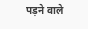पड़ने वाले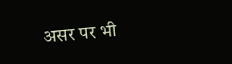असर पर भी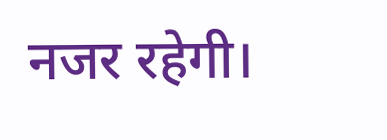नजर रहेगी।